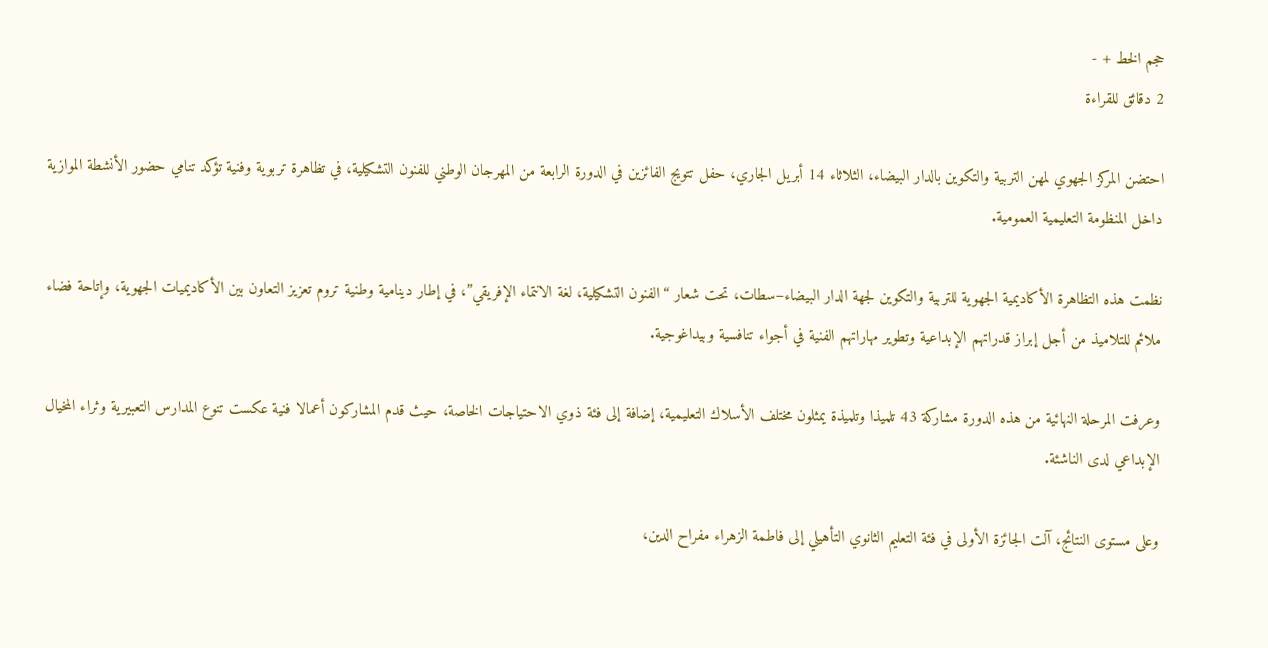حجم الخط + -
2 دقائق للقراءة

احتضن المركز الجهوي لمهن التربية والتكوين بالدار البيضاء، الثلاثاء 14 أبريل الجاري، حفل تتويج الفائزين في الدورة الرابعة من المهرجان الوطني للفنون التشكيلية، في تظاهرة تربوية وفنية تؤكد تنامي حضور الأنشطة الموازية داخل المنظومة التعليمية العمومية.

نظمت هذه التظاهرة الأكاديمية الجهوية للتربية والتكوين لجهة الدار البيضاء–سطات، تحت شعار “الفنون التشكيلية، لغة الانتماء الإفريقي”، في إطار دينامية وطنية تروم تعزيز التعاون بين الأكاديميات الجهوية، وإتاحة فضاء ملائم للتلاميذ من أجل إبراز قدراتهم الإبداعية وتطوير مهاراتهم الفنية في أجواء تنافسية وبيداغوجية.

وعرفت المرحلة النهائية من هذه الدورة مشاركة 43 تلميذا وتلميذة يمثلون مختلف الأسلاك التعليمية، إضافة إلى فئة ذوي الاحتياجات الخاصة، حيث قدم المشاركون أعمالا فنية عكست تنوع المدارس التعبيرية وثراء المخيال الإبداعي لدى الناشئة.

وعلى مستوى النتائج، آلت الجائزة الأولى في فئة التعليم الثانوي التأهيلي إلى فاطمة الزهراء مفراح الدين،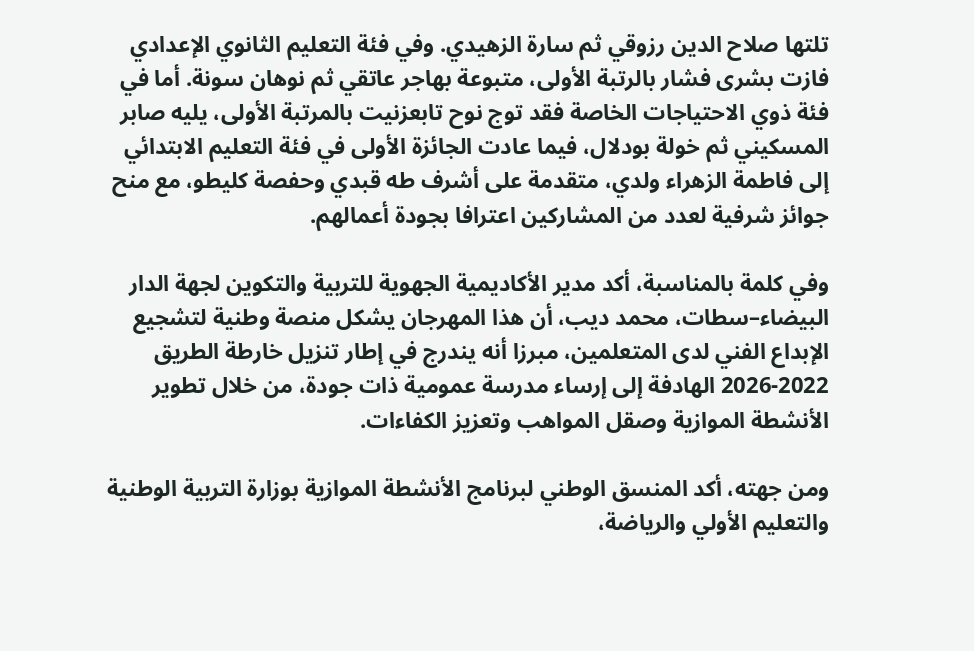تلتها صلاح الدين رزوقي ثم سارة الزهيدي. وفي فئة التعليم الثانوي الإعدادي فازت بشرى فشار بالرتبة الأولى، متبوعة بهاجر عاتقي ثم نوهان سونة. أما في فئة ذوي الاحتياجات الخاصة فقد توج نوح تابعزنيت بالمرتبة الأولى، يليه صابر المسكيني ثم خولة بودلال، فيما عادت الجائزة الأولى في فئة التعليم الابتدائي إلى فاطمة الزهراء ولدي، متقدمة على أشرف طه قبدي وحفصة كليطو، مع منح جوائز شرفية لعدد من المشاركين اعترافا بجودة أعمالهم.

وفي كلمة بالمناسبة، أكد مدير الأكاديمية الجهوية للتربية والتكوين لجهة الدار البيضاء–سطات، محمد ديب، أن هذا المهرجان يشكل منصة وطنية لتشجيع الإبداع الفني لدى المتعلمين، مبرزا أنه يندرج في إطار تنزيل خارطة الطريق 2022-2026 الهادفة إلى إرساء مدرسة عمومية ذات جودة، من خلال تطوير الأنشطة الموازية وصقل المواهب وتعزيز الكفاءات.

ومن جهته، أكد المنسق الوطني لبرنامج الأنشطة الموازية بوزارة التربية الوطنية والتعليم الأولي والرياضة،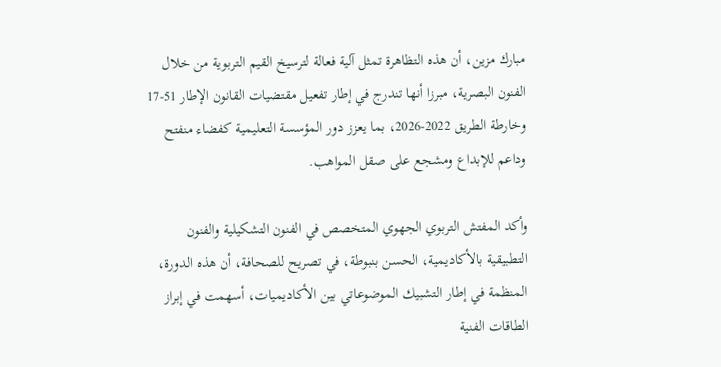مبارك مزين، أن هذه التظاهرة تمثل آلية فعالة لترسيخ القيم التربوية من خلال الفنون البصرية، مبرزا أنها تندرج في إطار تفعيل مقتضيات القانون الإطار 51-17 وخارطة الطريق 2022-2026، بما يعزز دور المؤسسة التعليمية كفضاء منفتح وداعم للإبداع ومشجع على صقل المواهب.

وأكد المفتش التربوي الجهوي المتخصص في الفنون التشكيلية والفنون التطبيقية بالأكاديمية، الحسن بنبوطة، في تصريح للصحافة، أن هذه الدورة، المنظمة في إطار التشبيك الموضوعاتي بين الأكاديميات، أسهمت في إبراز الطاقات الفنية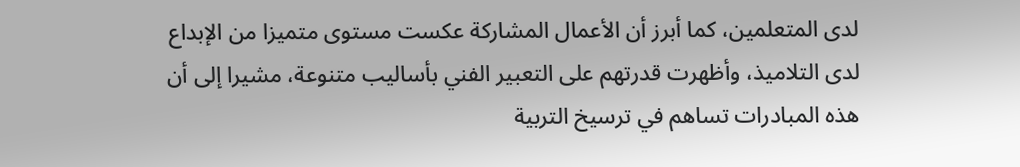لدى المتعلمين، كما أبرز أن الأعمال المشاركة عكست مستوى متميزا من الإبداع لدى التلاميذ، وأظهرت قدرتهم على التعبير الفني بأساليب متنوعة، مشيرا إلى أن هذه المبادرات تساهم في ترسيخ التربية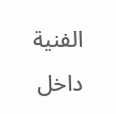الفنية داخل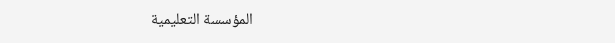المؤسسة التعليمية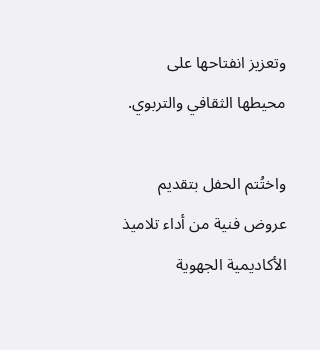وتعزيز انفتاحها على محيطها الثقافي والتربوي.

واختُتم الحفل بتقديم عروض فنية من أداء تلاميذ الأكاديمية الجهوية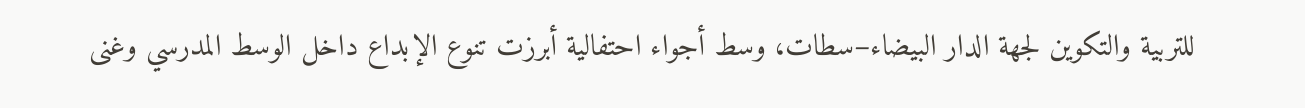للتربية والتكوين لجهة الدار البيضاء–سطات، وسط أجواء احتفالية أبرزت تنوع الإبداع داخل الوسط المدرسي وغنى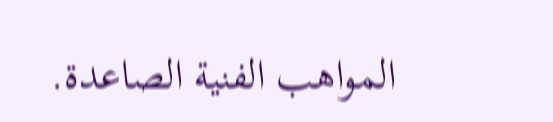المواهب الفنية الصاعدة.